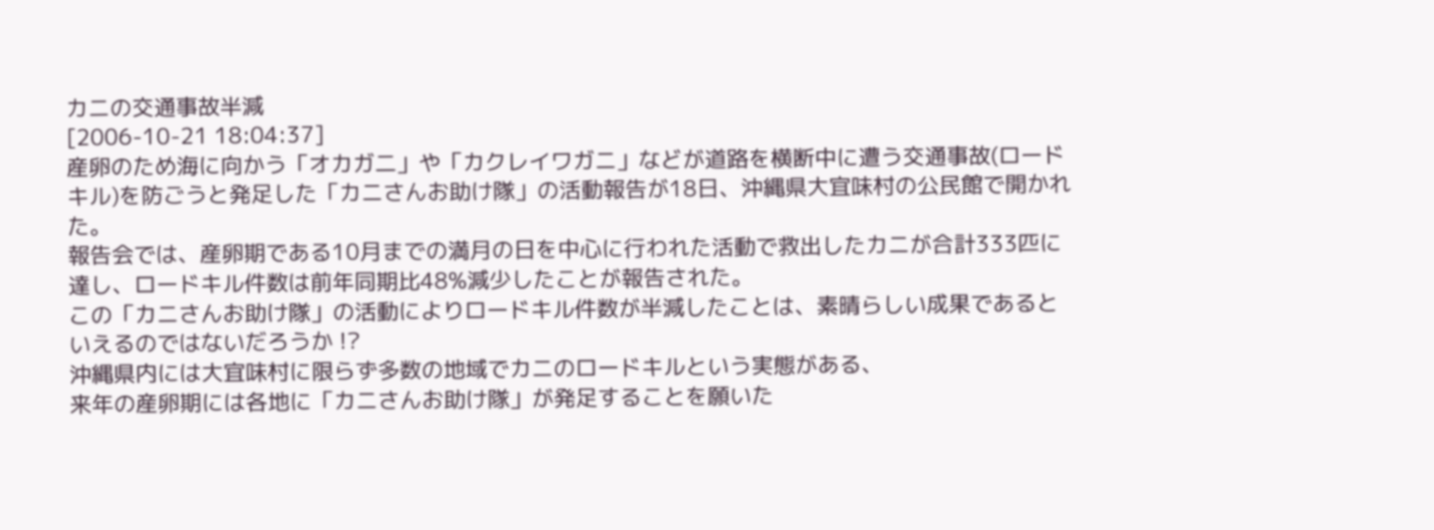カニの交通事故半減
[2006-10-21 18:04:37]
産卵のため海に向かう「オカガ二」や「カクレイワガニ」などが道路を横断中に遭う交通事故(ロードキル)を防ごうと発足した「カニさんお助け隊」の活動報告が18日、沖縄県大宜味村の公民館で開かれた。
報告会では、産卵期である10月までの満月の日を中心に行われた活動で救出したカニが合計333匹に達し、ロードキル件数は前年同期比48%減少したことが報告された。
この「カニさんお助け隊」の活動によりロードキル件数が半減したことは、素晴らしい成果であるといえるのではないだろうか !?
沖縄県内には大宜味村に限らず多数の地域でカニのロードキルという実態がある、
来年の産卵期には各地に「カニさんお助け隊」が発足することを願いた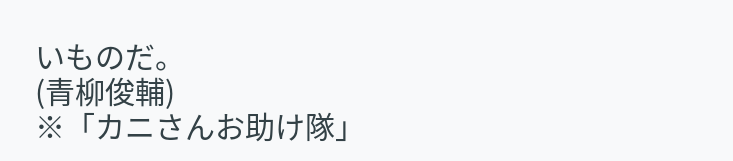いものだ。
(青柳俊輔)
※「カニさんお助け隊」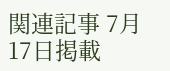関連記事 7月17日掲載